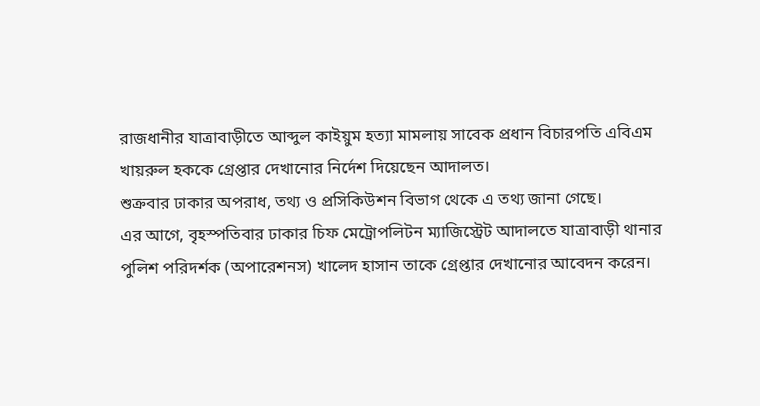রাজধানীর যাত্রাবাড়ীতে আব্দুল কাইয়ুম হত্যা মামলায় সাবেক প্রধান বিচারপতি এবিএম খায়রুল হককে গ্রেপ্তার দেখানোর নির্দেশ দিয়েছেন আদালত।
শুক্রবার ঢাকার অপরাধ, তথ্য ও প্রসিকিউশন বিভাগ থেকে এ তথ্য জানা গেছে।
এর আগে, বৃহস্পতিবার ঢাকার চিফ মেট্রোপলিটন ম্যাজিস্ট্রেট আদালতে যাত্রাবাড়ী থানার পুলিশ পরিদর্শক (অপারেশনস) খালেদ হাসান তাকে গ্রেপ্তার দেখানোর আবেদন করেন।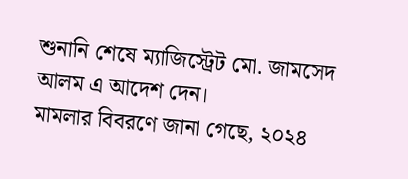শুনানি শেষে ম্যাজিস্ট্রেট মো. জামসেদ আলম এ আদেশ দেন।
মামলার বিবরণে জানা গেছে, ২০২৪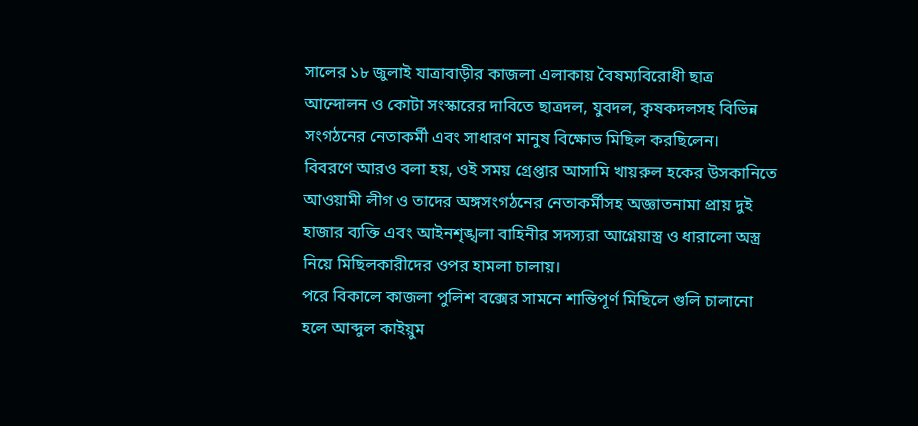সালের ১৮ জুলাই যাত্রাবাড়ীর কাজলা এলাকায় বৈষম্যবিরোধী ছাত্র আন্দোলন ও কোটা সংস্কারের দাবিতে ছাত্রদল, যুবদল, কৃষকদলসহ বিভিন্ন সংগঠনের নেতাকর্মী এবং সাধারণ মানুষ বিক্ষোভ মিছিল করছিলেন।
বিবরণে আরও বলা হয়, ওই সময় গ্রেপ্তার আসামি খায়রুল হকের উসকানিতে আওয়ামী লীগ ও তাদের অঙ্গসংগঠনের নেতাকর্মীসহ অজ্ঞাতনামা প্রায় দুই হাজার ব্যক্তি এবং আইনশৃঙ্খলা বাহিনীর সদস্যরা আগ্নেয়াস্ত্র ও ধারালো অস্ত্র নিয়ে মিছিলকারীদের ওপর হামলা চালায়।
পরে বিকালে কাজলা পুলিশ বক্সের সামনে শান্তিপূর্ণ মিছিলে গুলি চালানো হলে আব্দুল কাইয়ুম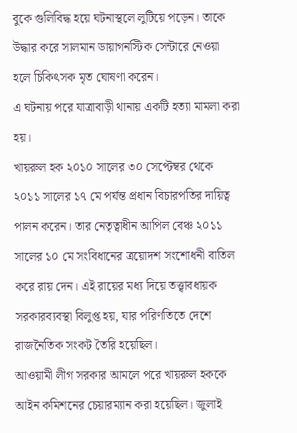বুকে গুলিবিদ্ধ হয়ে ঘটনাস্থলে লুটিয়ে পড়েন। তাকে উদ্ধার করে সালমান ডায়াগনস্টিক সেন্টারে নেওয়া হলে চিকিৎসক মৃত ঘোষণা করেন।
এ ঘটনায় পরে যাত্রাবাড়ী থানায় একটি হত্যা মামলা করা হয়।
খায়রুল হক ২০১০ সালের ৩০ সেপ্টেম্বর থেকে ২০১১ সালের ১৭ মে পর্যন্ত প্রধান বিচারপতির দায়িত্ব পালন করেন। তার নেতৃত্বাধীন আপিল বেঞ্চ ২০১১ সালের ১০ মে সংবিধানের ত্রয়োদশ সংশোধনী বাতিল করে রায় দেন। এই রায়ের মধ্য দিয়ে তত্ত্বাবধায়ক সরকারব্যবস্থা বিলুপ্ত হয়, যার পরিণতিতে দেশে রাজনৈতিক সংকট তৈরি হয়েছিল।
আওয়ামী লীগ সরকার আমলে পরে খায়রুল হককে আইন কমিশনের চেয়ারম্যান করা হয়েছিল। জুলাই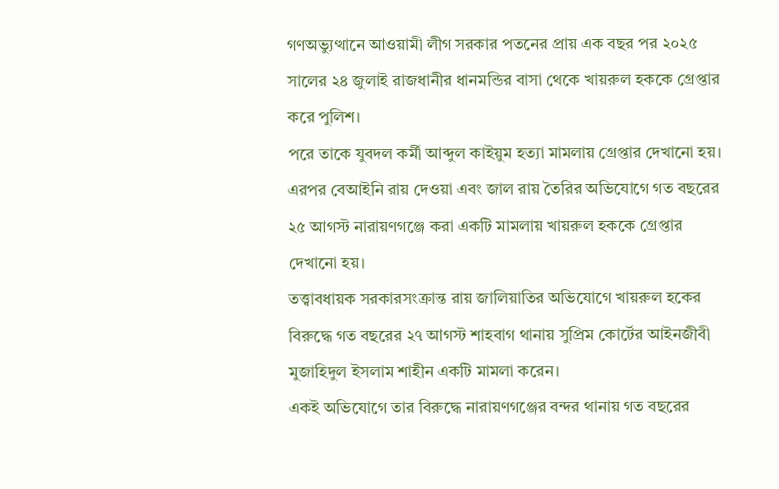গণঅভ্যুত্থানে আওয়ামী লীগ সরকার পতনের প্রায় এক বছর পর ২০২৫ সালের ২৪ জুলাই রাজধানীর ধানমন্ডির বাসা থেকে খায়রুল হককে গ্রেপ্তার করে পুলিশ।
পরে তাকে যুবদল কর্মী আব্দুল কাইয়ুম হত্যা মামলায় গ্রেপ্তার দেখানো হয়। এরপর বেআইনি রায় দেওয়া এবং জাল রায় তৈরির অভিযোগে গত বছরের ২৫ আগস্ট নারায়ণগঞ্জে করা একটি মামলায় খায়রুল হককে গ্রেপ্তার দেখানো হয়।
তত্ত্বাবধায়ক সরকারসংক্রান্ত রায় জালিয়াতির অভিযোগে খায়রুল হকের বিরুদ্ধে গত বছরের ২৭ আগস্ট শাহবাগ থানায় সুপ্রিম কোর্টের আইনজীবী মুজাহিদুল ইসলাম শাহীন একটি মামলা করেন।
একই অভিযোগে তার বিরুদ্ধে নারায়ণগঞ্জের বন্দর থানায় গত বছরের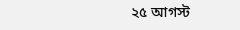২৫ আগস্ট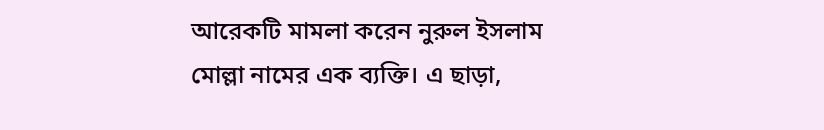আরেকটি মামলা করেন নুরুল ইসলাম মোল্লা নামের এক ব্যক্তি। এ ছাড়া,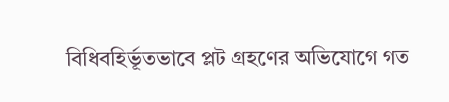বিধিবহির্ভূতভাবে প্লট গ্রহণের অভিযোগে গত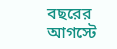বছরের আগস্টে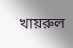খায়রুল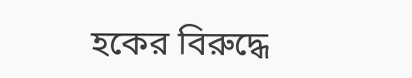হকের বিরুদ্ধে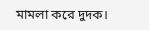মামলা করে দুদক।